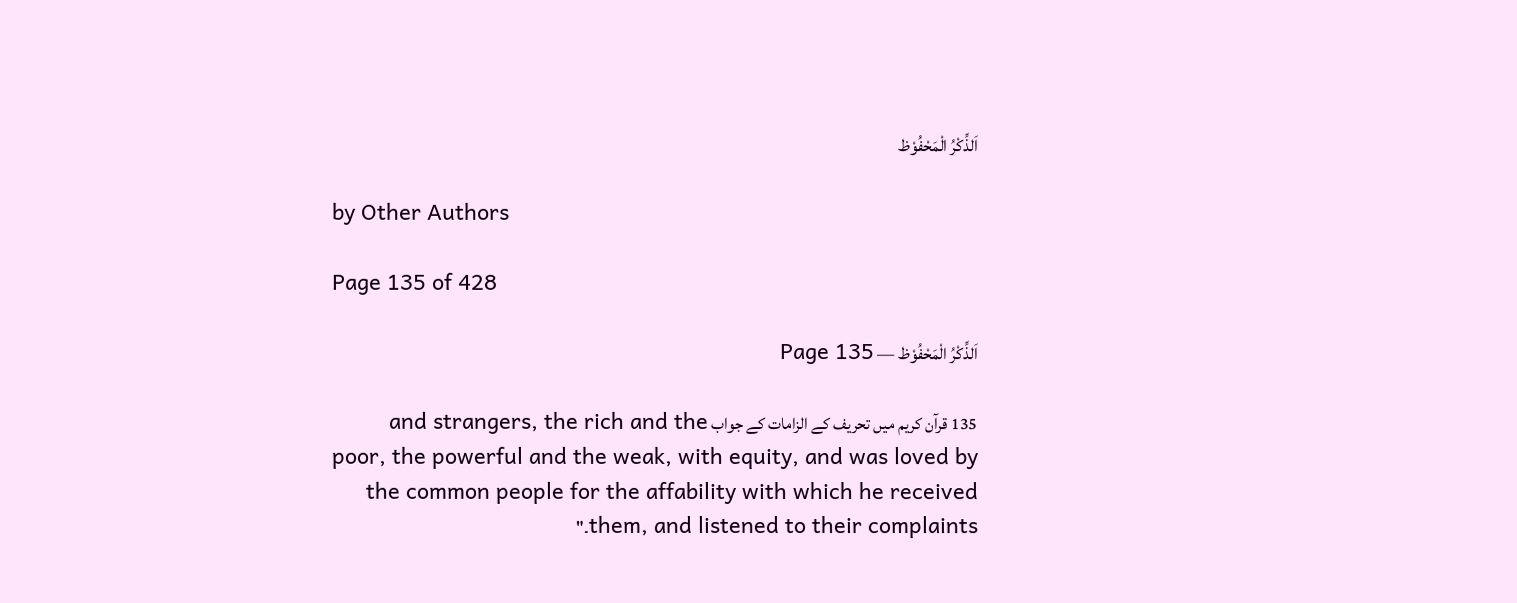اَلذِّکْرُ الْمَحْفُوْظ

by Other Authors

Page 135 of 428

اَلذِّکْرُ الْمَحْفُوْظ — Page 135

135 قرآن کریم میں تحریف کے الزامات کے جواب and strangers, the rich and the poor, the powerful and the weak, with equity, and was loved by the common people for the affability with which he received them, and listened to their complaints۔"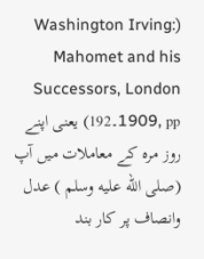(Washington Irving: Mahomet and his Successors, London 1909, pp۔192) یعنی اپنے روز مرہ کے معاملات میں آپ (صلى الله عليه وسلم ) عدل وانصاف پر کار بند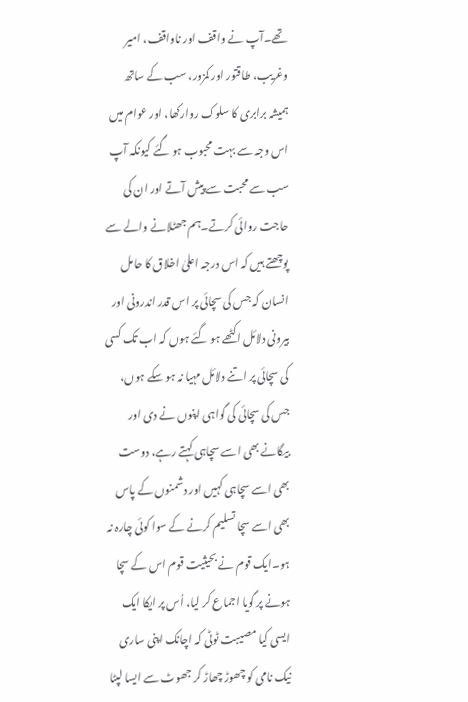تھے۔آپ نے واقف اور ناواقف، امیر وغریب، طاقتور اور کمزور، سب کے ساتھ ہمیشہ برابری کا سلوک روارکھا، اور عوام میں اس وجہ سے بہت محبوب ہو گئے کیونکہ آپ سب سے محبت سے پیش آتے اور ان کی حاجت روائی کرتے۔ہم جھٹلانے والے سے پوچھتے ہیں کہ اس درجہ اعلیٰ اخلاق کا حامل انسان کہ جس کی سچائی پر اس قدر اندرونی اور بیرونی دلائل اکٹھے ہو گئے ہوں کہ اب تک کسی کی سچائی پر اتنے دلائل مہیا نہ ہو سکے ہوں، جس کی سچائی کی گواہی اپنوں نے دی اور بیگانے بھی اسے سچاہی کہتے رہے، دوست بھی اسے سچاہی کہیں اور دشمنوں کے پاس بھی اسے سچا تسلیم کرنے کے سوا کوئی چارہ نہ ہو۔ایک قوم نے بحیثیت قوم اس کے سچا ہونے پر گویا اجماع کر لیا، اُس پر ایکا ایک ایسی کیا مصیبت ٹوٹی کہ اچانک اپنی ساری نیک نامی کو چھوڑ چھاڑ کر جھوٹ سے ایسا لپٹا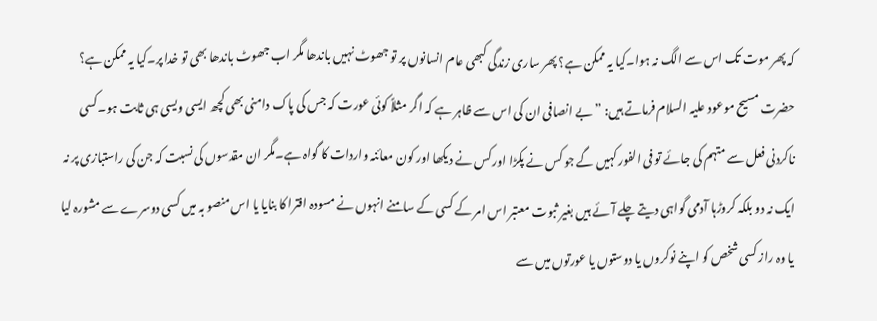کہ پھر موت تک اس سے الگ نہ ہوا۔کیا یہ ممکن ہے؟ پھر ساری زندگی کبھی عام انسانوں پر تو جھوٹ نہیں باندھا مگر اب جھوٹ باندھا بھی تو خدا پر۔کیا یہ ممکن ہے؟ حضرت مسیح موعود علیہ السلام فرماتے ہیں: ” بے انصافی ان کی اس سے ظاہر ہے کہ اگر مثلاً کوئی عورت کہ جس کی پاک دامنی بھی کچھ ایسی ویسی ہی ثابت ہو۔کسی ناکردنی فعل سے متہم کی جائے تو فی الفور کہیں گے جو کس نے پکڑا اور کس نے دیکھا اور کون معائنہ واردات کا گواہ ہے۔مگر ان مقدسوں کی نسبت کہ جن کی راستبازی پر نہ ایک نہ دو بلکہ کروڑہا آدمی گواہی دیتے چلے آئے ہیں بغیر ثبوت معتبر اس امر کے کسی کے سامنے انہوں نے مسودہ افترا کا بنایا یا اس منصو بہ میں کسی دوسرے سے مشورہ لیا یا وہ راز کسی شخص کو اپنے نوکروں یا دوستوں یا عورتوں میں سے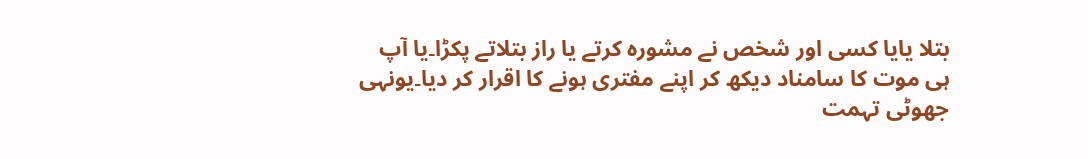بتلا یایا کسی اور شخص نے مشورہ کرتے یا راز بتلاتے پکڑا۔یا آپ ہی موت کا سامناد دیکھ کر اپنے مفتری ہونے کا اقرار کر دیا۔یونہی جھوٹی تہمت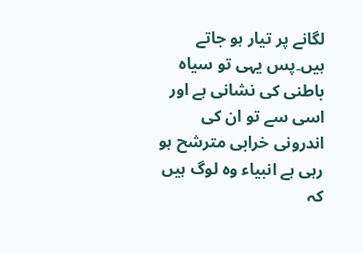لگانے پر تیار ہو جاتے ہیں۔پس یہی تو سیاہ باطنی کی نشانی ہے اور اسی سے تو ان کی اندرونی خرابی مترشح ہو رہی ہے انبیاء وہ لوگ ہیں کہ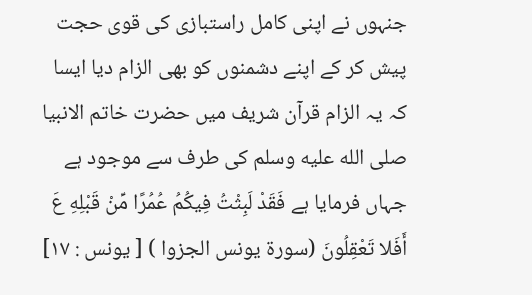جنہوں نے اپنی کامل راستبازی کی قوی حجت پیش کر کے اپنے دشمنوں کو بھی الزام دیا ایسا کہ یہ الزام قرآن شریف میں حضرت خاتم الانبیا صلى الله عليه وسلم کی طرف سے موجود ہے جہاں فرمایا ہے فَقَدْ لَبِثْتُ فِيكُمُ عُمُرًا مِّنْ قَبْلِهِ عَ أَفَلا تَعْقِلُونَ (سورۃ یونس الجزوا ) [ یونس : ۱۷]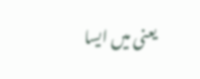یعنی میں ایسا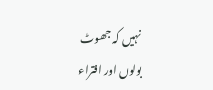نہیں کہ جھوٹ بولوں اور افتراء